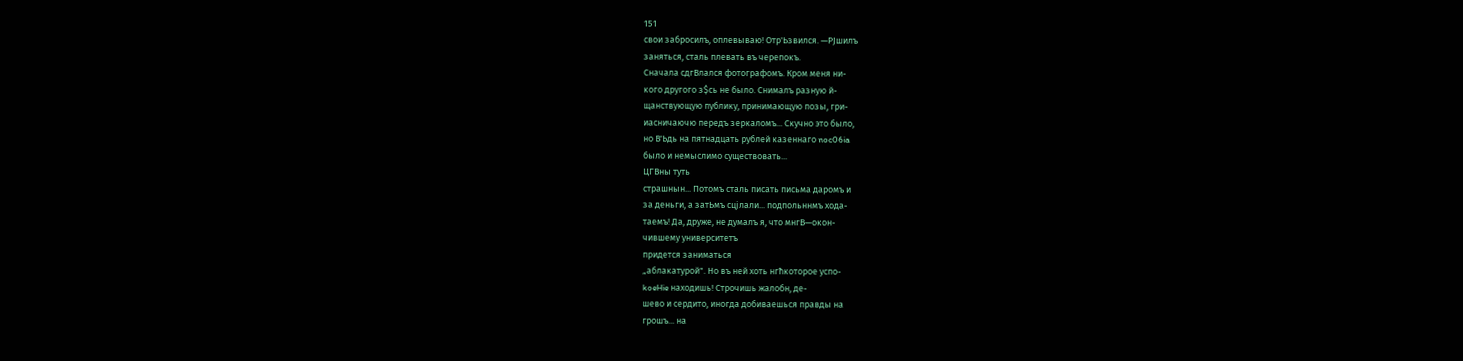151
свои забросилъ, оплевываю! Отр'Ьзвился. —РЈшилъ
заняться, сталь плевать въ черепокъ.
Сначала сдгВлался фотографомъ. Кром меня ни-
кого другого з$сь не было. Снималъ разную й-
щанствующую публику, принимающую позы, гри-
иасничаючю передъ зеркаломъ... Скучно это было,
но В'Ьдь на пятнадцать рублей казеннаго noc06ia
было и немыслимо существовать...
ЦГВны туть
страшнын... Потомъ сталь писать письма даромъ и
за деньги, а затЬмъ сцјлали... подпольннмъ хода-
таемъ! Да, друже, не думалъ я, что мнгВ—окон-
чившему университетъ
придется заниматься
„аблакатурой". Но въ ней хоть нгћкоторое успо-
koeHie находишь! Строчишь жалобн, де-
шево и сердито, иногда добиваешься правды на
грошъ... на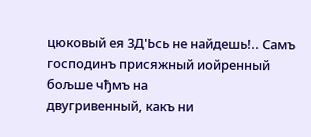цюковый ея 3Д'Ьсь не найдешь!.. Самъ
господинъ присяжный иойренный бољше чђмъ на
двугривенный, какъ ни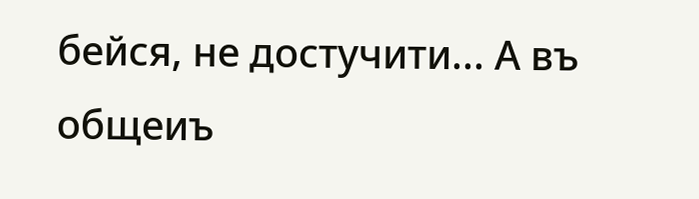бейся, не достучити... А въ
общеиъ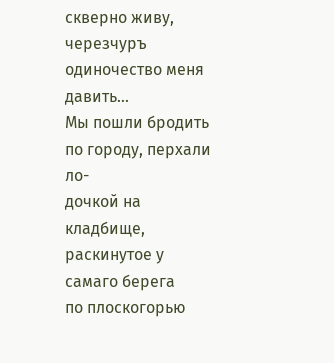скверно живу, черезчуръ одиночество меня
давить...
Мы пошли бродить по городу, перхали ло-
дочкой на кладбище, раскинутое у самаго берега
по плоскогорью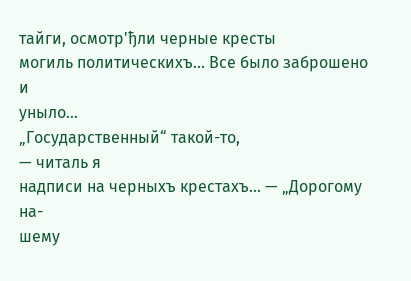тайги, осмотр'ђли черные кресты
могиль политическихъ... Все было заброшено и
уныло...
„Государственный“ такой-то,
— читаль я
надписи на черныхъ крестахъ... — „Дорогому на-
шему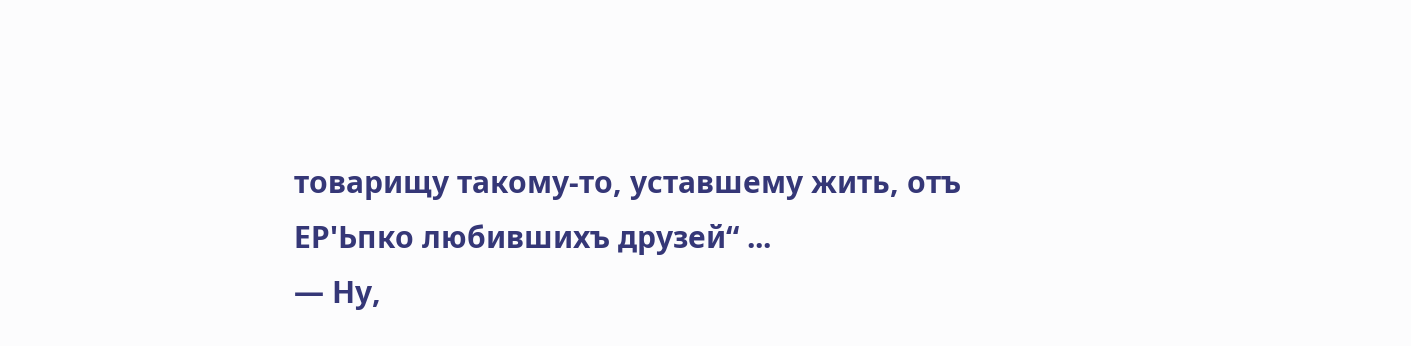товарищу такому-то, уставшему жить, отъ
ЕР'Ьпко любившихъ друзей“ ...
— Ну,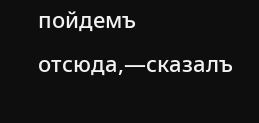пойдемъ отсюда,—сказалъ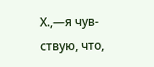Х.,—я чув-
ствую, что,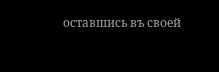оставшись въ своей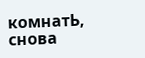комнатЬ, снова